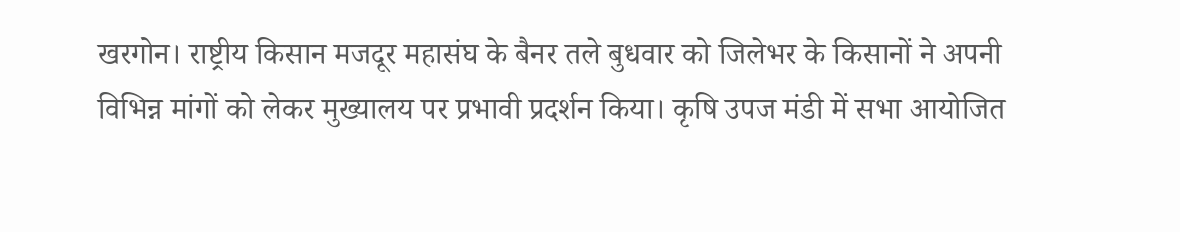खरगोन। राष्ट्रीय किसान मजदूर महासंघ के बैनर तले बुधवार को जिलेभर के किसानों ने अपनी विभिन्न मांगों को लेकर मुख्यालय पर प्रभावी प्रदर्शन किया। कृषि उपज मंडी में सभा आयोजित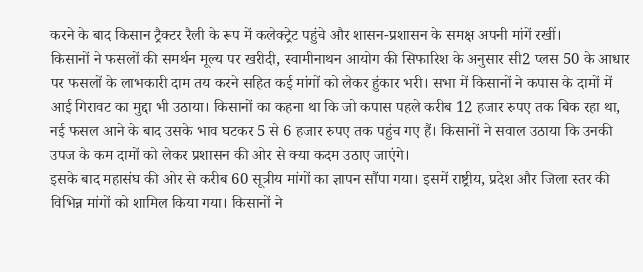करने के बाद किसान ट्रैक्टर रैली के रूप में कलेक्ट्रेट पहुंचे और शासन-प्रशासन के समक्ष अपनी मांगें रखीं।
किसानों ने फसलों की समर्थन मूल्य पर खरीदी, स्वामीनाथन आयोग की सिफारिश के अनुसार सी2 प्लस 50 के आधार पर फसलों के लाभकारी दाम तय करने सहित कई मांगों को लेकर हुंकार भरी। सभा में किसानों ने कपास के दामों में आई गिरावट का मुद्दा भी उठाया। किसानों का कहना था कि जो कपास पहले करीब 12 हजार रुपए तक बिक रहा था, नई फसल आने के बाद उसके भाव घटकर 5 से 6 हजार रुपए तक पहुंच गए हैं। किसानों ने सवाल उठाया कि उनकी उपज के कम दामों को लेकर प्रशासन की ओर से क्या कदम उठाए जाएंगे।
इसके बाद महासंघ की ओर से करीब 60 सूत्रीय मांगों का ज्ञापन सौंपा गया। इसमें राष्ट्रीय, प्रदेश और जिला स्तर की विभिन्न मांगों को शामिल किया गया। किसानों ने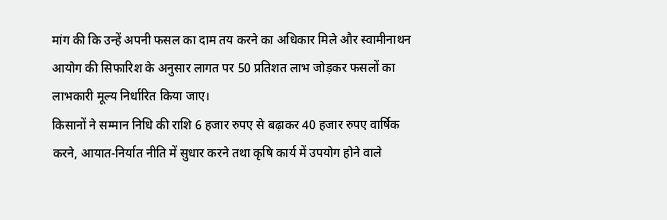मांग की कि उन्हें अपनी फसल का दाम तय करने का अधिकार मिले और स्वामीनाथन आयोग की सिफारिश के अनुसार लागत पर 50 प्रतिशत लाभ जोड़कर फसलों का लाभकारी मूल्य निर्धारित किया जाए।
किसानों ने सम्मान निधि की राशि 6 हजार रुपए से बढ़ाकर 40 हजार रुपए वार्षिक करने, आयात-निर्यात नीति में सुधार करने तथा कृषि कार्य में उपयोग होने वाले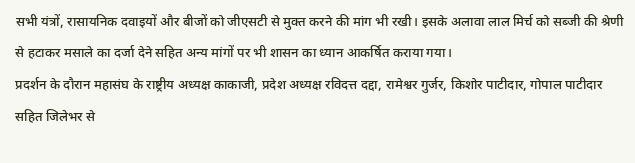सभी यंत्रों, रासायनिक दवाइयों और बीजों को जीएसटी से मुक्त करने की मांग भी रखी। इसके अलावा लाल मिर्च को सब्जी की श्रेणी से हटाकर मसाले का दर्जा देने सहित अन्य मांगों पर भी शासन का ध्यान आकर्षित कराया गया।
प्रदर्शन के दौरान महासंघ के राष्ट्रीय अध्यक्ष काकाजी, प्रदेश अध्यक्ष रविदत्त दद्दा, रामेश्वर गुर्जर, किशोर पाटीदार, गोपाल पाटीदार सहित जिलेभर से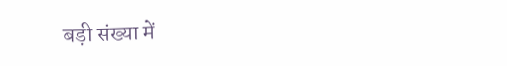बड़ी संख्या में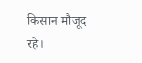किसान मौजूद रहे।